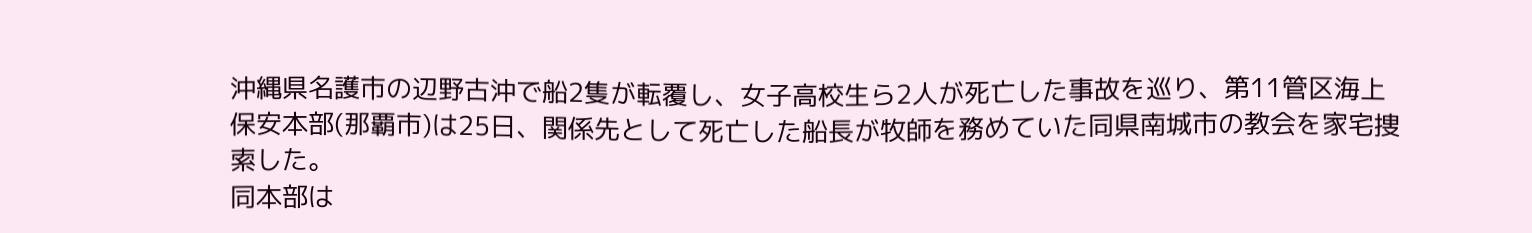沖縄県名護市の辺野古沖で船2隻が転覆し、女子高校生ら2人が死亡した事故を巡り、第11管区海上保安本部(那覇市)は25日、関係先として死亡した船長が牧師を務めていた同県南城市の教会を家宅捜索した。
同本部は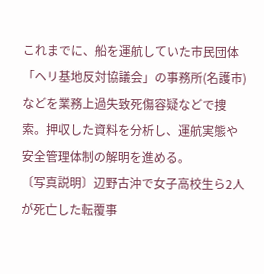これまでに、船を運航していた市民団体「ヘリ基地反対協議会」の事務所(名護市)などを業務上過失致死傷容疑などで捜索。押収した資料を分析し、運航実態や安全管理体制の解明を進める。
〔写真説明〕辺野古沖で女子高校生ら2人が死亡した転覆事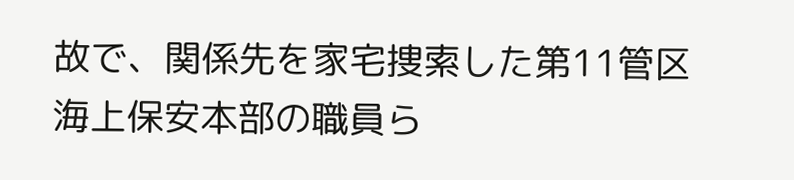故で、関係先を家宅捜索した第11管区海上保安本部の職員ら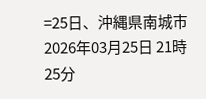=25日、沖縄県南城市
2026年03月25日 21時25分